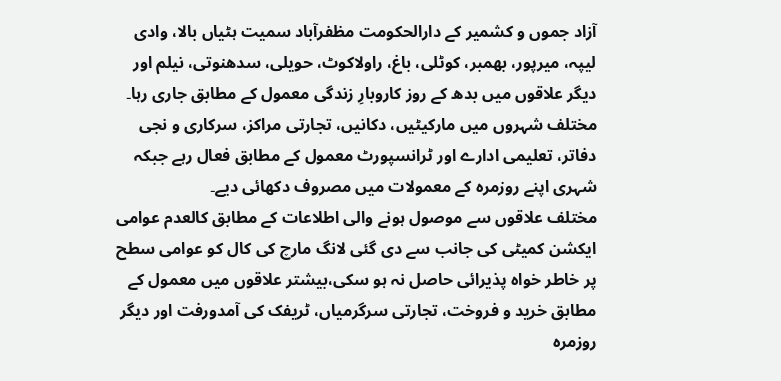آزاد جموں و کشمیر کے دارالحکومت مظفرآباد سمیت ہٹیاں بالا، وادی لیپہ، میرپور، بھمبر، کوٹلی، باغ، راولاکوٹ، حویلی، سدھنوتی، نیلم اور دیگر علاقوں میں بدھ کے روز کاروبارِ زندگی معمول کے مطابق جاری رہا۔
مختلف شہروں میں مارکیٹیں، دکانیں، تجارتی مراکز، سرکاری و نجی دفاتر، تعلیمی ادارے اور ٹرانسپورٹ معمول کے مطابق فعال رہے جبکہ شہری اپنے روزمرہ کے معمولات میں مصروف دکھائی دیے۔
مختلف علاقوں سے موصول ہونے والی اطلاعات کے مطابق کالعدم عوامی ایکشن کمیٹی کی جانب سے دی گئی لانگ مارچ کی کال کو عوامی سطح پر خاطر خواہ پذیرائی حاصل نہ ہو سکی،بیشتر علاقوں میں معمول کے مطابق خرید و فروخت، تجارتی سرگرمیاں، ٹریفک کی آمدورفت اور دیگر روزمرہ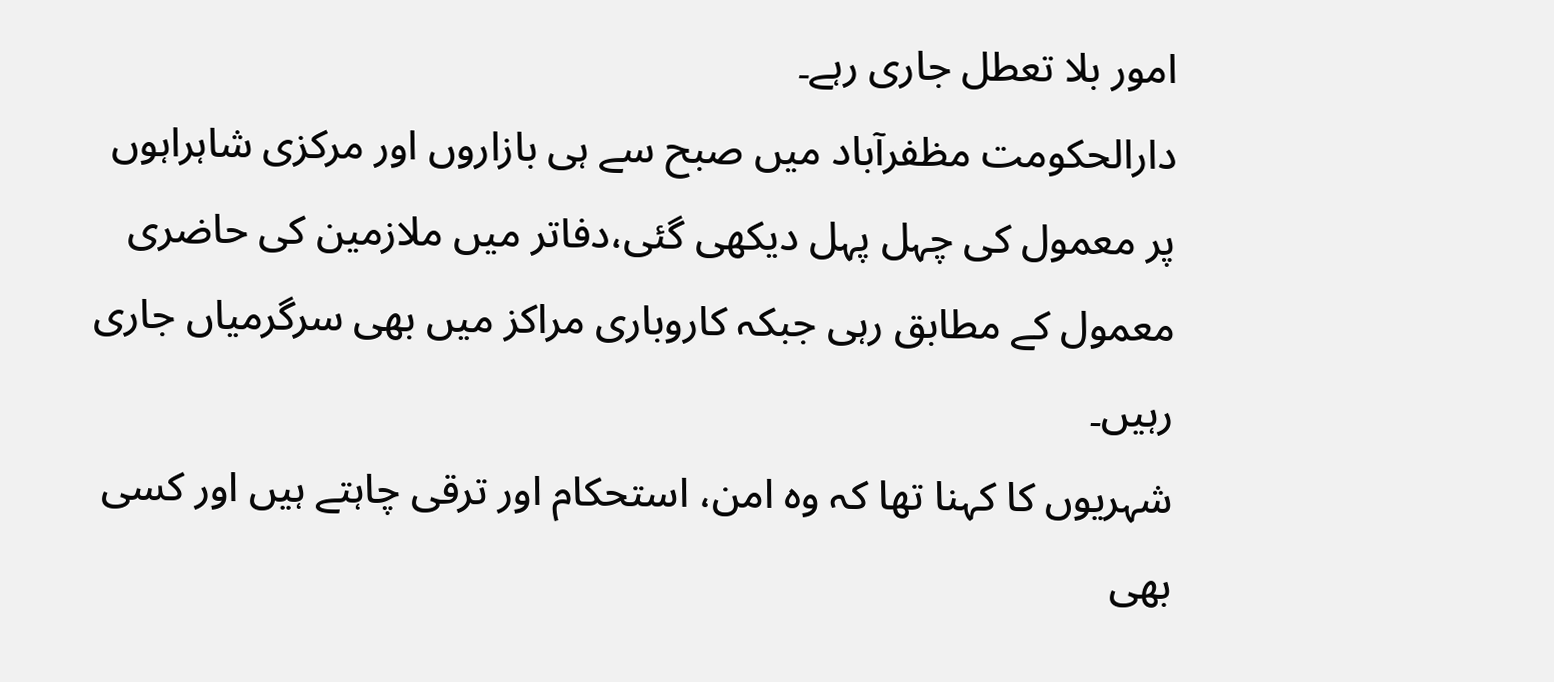امور بلا تعطل جاری رہے۔
دارالحکومت مظفرآباد میں صبح سے ہی بازاروں اور مرکزی شاہراہوں پر معمول کی چہل پہل دیکھی گئی،دفاتر میں ملازمین کی حاضری معمول کے مطابق رہی جبکہ کاروباری مراکز میں بھی سرگرمیاں جاری رہیں۔
شہریوں کا کہنا تھا کہ وہ امن، استحکام اور ترقی چاہتے ہیں اور کسی بھی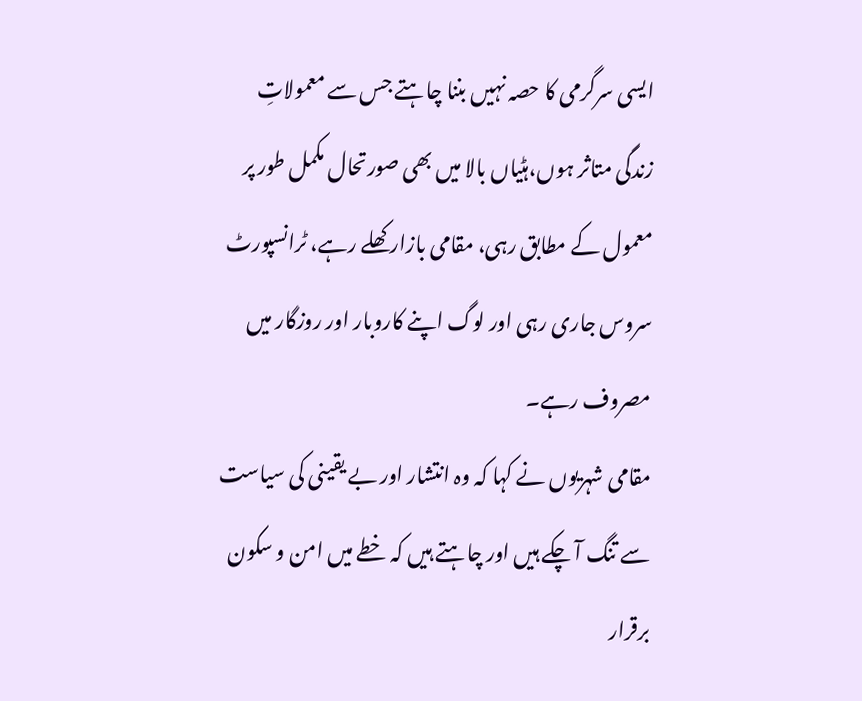ایسی سرگرمی کا حصہ نہیں بننا چاہتے جس سے معمولاتِ زندگی متاثر ہوں،ہٹیاں بالا میں بھی صورتحال مکمل طور پر معمول کے مطابق رہی، مقامی بازار کھلے رہے، ٹرانسپورٹ سروس جاری رہی اور لوگ اپنے کاروبار اور روزگار میں مصروف رہے۔
مقامی شہریوں نے کہا کہ وہ انتشار اور بے یقینی کی سیاست سے تنگ آ چکے ہیں اور چاہتے ہیں کہ خطے میں امن و سکون برقرار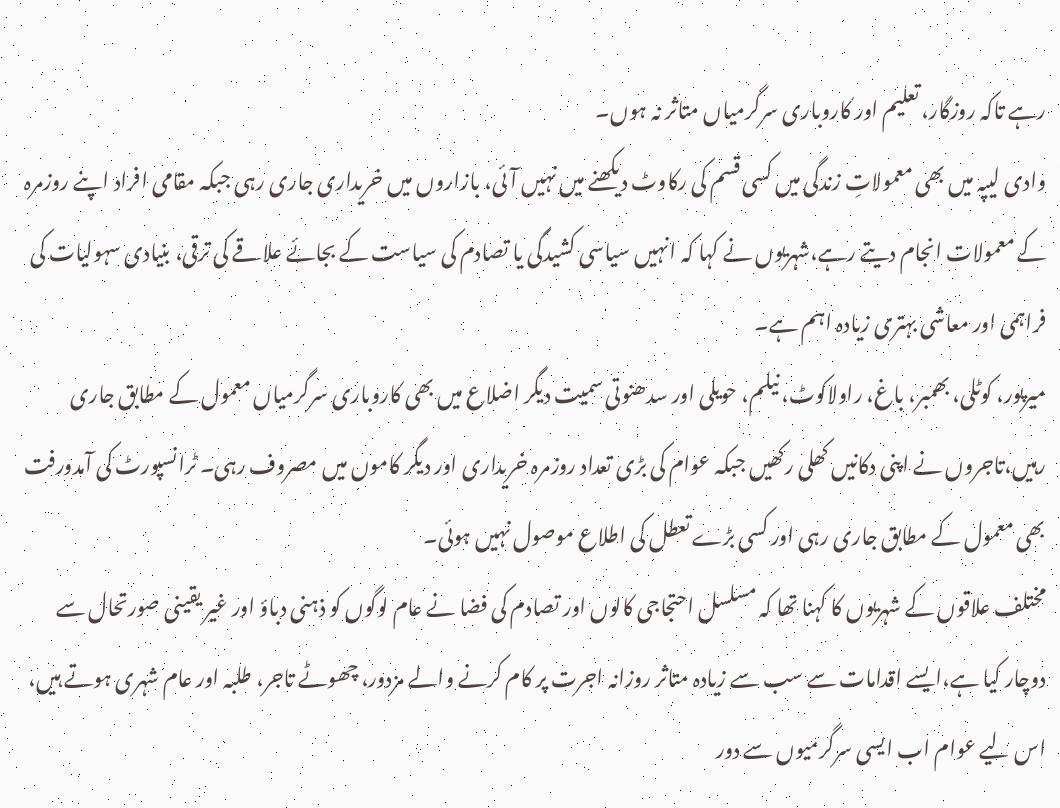رہے تاکہ روزگار، تعلیم اور کاروباری سرگرمیاں متاثر نہ ہوں۔
وادی لیپہ میں بھی معمولاتِ زندگی میں کسی قسم کی رکاوٹ دیکھنے میں نہیں آئی، بازاروں میں خریداری جاری رہی جبکہ مقامی افراد اپنے روزمرہ کے معمولات انجام دیتے رہے،شہریوں نے کہا کہ انہیں سیاسی کشیدگی یا تصادم کی سیاست کے بجائے علاقے کی ترقی، بنیادی سہولیات کی فراہمی اور معاشی بہتری زیادہ اہم ہے۔
میرپور، کوٹلی، بھمبر، باغ، راولاکوٹ، نیلم، حویلی اور سدھنوتی سمیت دیگر اضلاع میں بھی کاروباری سرگرمیاں معمول کے مطابق جاری رہیں،تاجروں نے اپنی دکانیں کھلی رکھیں جبکہ عوام کی بڑی تعداد روزمرہ خریداری اور دیگر کاموں میں مصروف رہی۔ ٹرانسپورٹ کی آمدورفت بھی معمول کے مطابق جاری رہی اور کسی بڑے تعطل کی اطلاع موصول نہیں ہوئی۔
مختلف علاقوں کے شہریوں کا کہنا تھا کہ مسلسل احتجاجی کالوں اور تصادم کی فضا نے عام لوگوں کو ذہنی دباؤ اور غیر یقینی صورتحال سے دوچار کیا ہے،ایسے اقدامات سے سب سے زیادہ متاثر روزانہ اجرت پر کام کرنے والے مزدور، چھوٹے تاجر، طلبہ اور عام شہری ہوتے ہیں، اس لیے عوام اب ایسی سرگرمیوں سے دور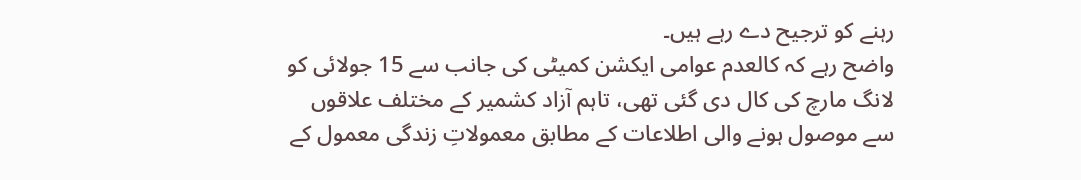رہنے کو ترجیح دے رہے ہیں۔
واضح رہے کہ کالعدم عوامی ایکشن کمیٹی کی جانب سے 15 جولائی کو لانگ مارچ کی کال دی گئی تھی، تاہم آزاد کشمیر کے مختلف علاقوں سے موصول ہونے والی اطلاعات کے مطابق معمولاتِ زندگی معمول کے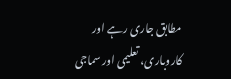مطابق جاری رہے اور کاروباری، تعلیمی اور سماجی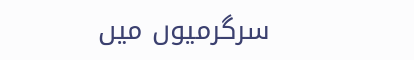سرگرمیوں میں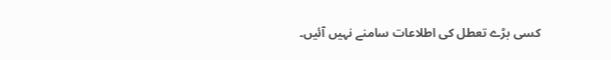کسی بڑے تعطل کی اطلاعات سامنے نہیں آئیں۔